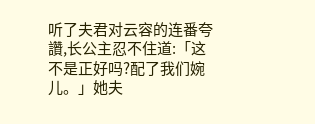听了夫君对云容的连番夸讚,长公主忍不住道:「这不是正好吗?配了我们婉儿。」她夫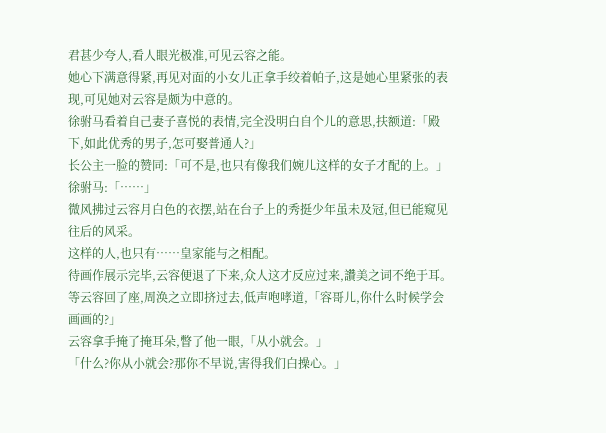君甚少夸人,看人眼光极准,可见云容之能。
她心下满意得紧,再见对面的小女儿正拿手绞着帕子,这是她心里紧张的表现,可见她对云容是颇为中意的。
徐驸马看着自己妻子喜悦的表情,完全没明白自个儿的意思,扶额道:「殿下,如此优秀的男子,怎可娶普通人?」
长公主一脸的赞同:「可不是,也只有像我们婉儿这样的女子才配的上。」
徐驸马:「……」
微风拂过云容月白色的衣摆,站在台子上的秀挺少年虽未及冠,但已能窥见往后的风采。
这样的人,也只有……皇家能与之相配。
待画作展示完毕,云容便退了下来,众人这才反应过来,讚美之词不绝于耳。
等云容回了座,周涣之立即挤过去,低声咆哮道,「容哥儿,你什么时候学会画画的?」
云容拿手掩了掩耳朵,瞥了他一眼,「从小就会。」
「什么?你从小就会?那你不早说,害得我们白操心。」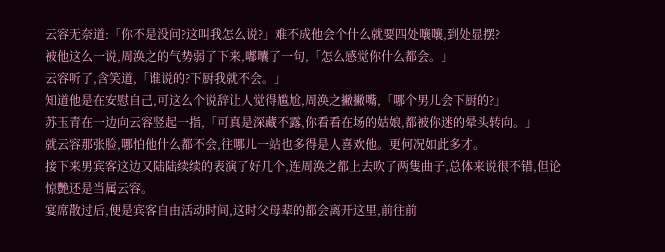云容无奈道:「你不是没问?这叫我怎么说?」难不成他会个什么就要四处嚷嚷,到处显摆?
被他这么一说,周涣之的气势弱了下来,嘟囔了一句,「怎么感觉你什么都会。」
云容听了,含笑道,「谁说的?下厨我就不会。」
知道他是在安慰自己,可这么个说辞让人觉得尴尬,周涣之撇撇嘴,「哪个男儿会下厨的?」
苏玉青在一边向云容竖起一指,「可真是深藏不露,你看看在场的姑娘,都被你迷的晕头转向。」
就云容那张脸,哪怕他什么都不会,往哪儿一站也多得是人喜欢他。更何况如此多才。
接下来男宾客这边又陆陆续续的表演了好几个,连周涣之都上去吹了两隻曲子,总体来说很不错,但论惊艷还是当属云容。
宴席散过后,便是宾客自由活动时间,这时父母辈的都会离开这里,前往前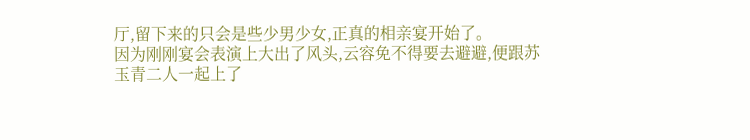厅,留下来的只会是些少男少女,正真的相亲宴开始了。
因为刚刚宴会表演上大出了风头,云容免不得要去避避,便跟苏玉青二人一起上了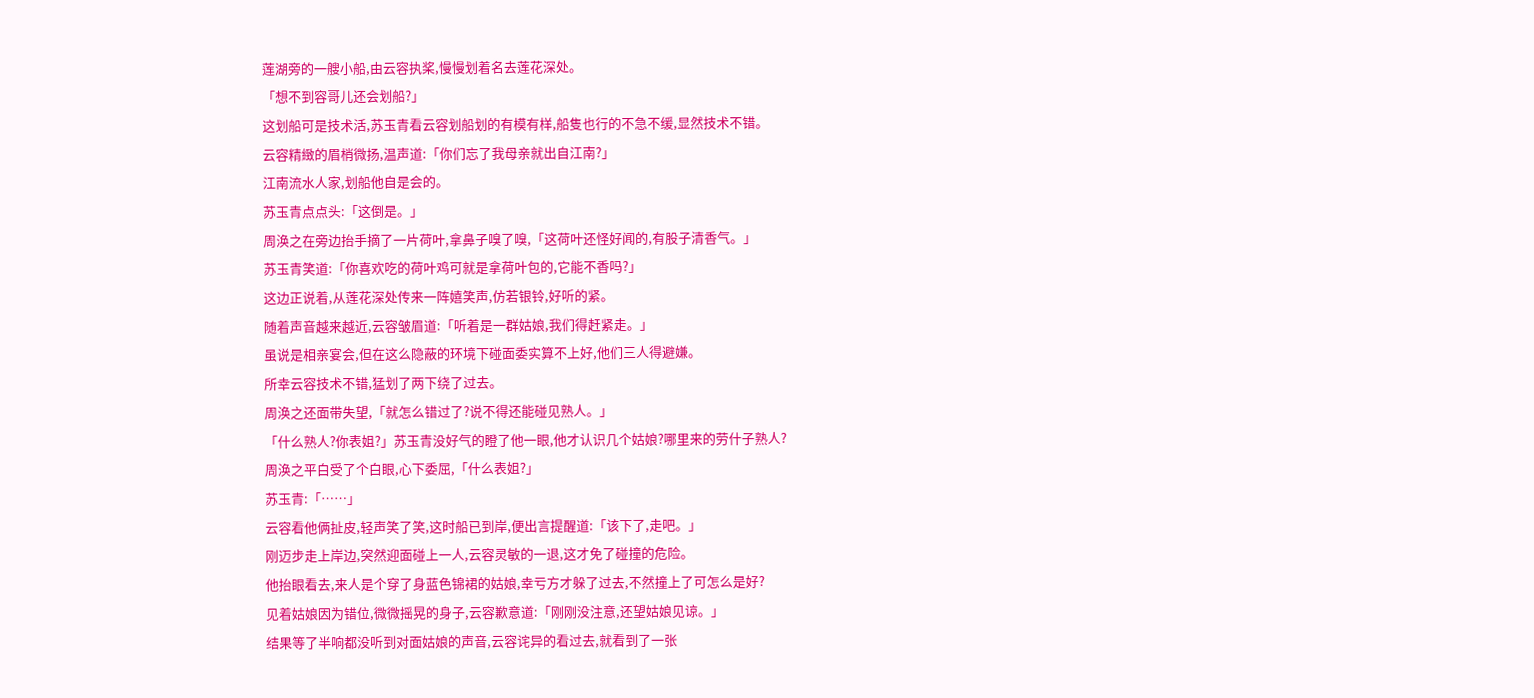莲湖旁的一艘小船,由云容执桨,慢慢划着名去莲花深处。
「想不到容哥儿还会划船?」
这划船可是技术活,苏玉青看云容划船划的有模有样,船隻也行的不急不缓,显然技术不错。
云容精緻的眉梢微扬,温声道:「你们忘了我母亲就出自江南?」
江南流水人家,划船他自是会的。
苏玉青点点头:「这倒是。」
周涣之在旁边抬手摘了一片荷叶,拿鼻子嗅了嗅,「这荷叶还怪好闻的,有股子清香气。」
苏玉青笑道:「你喜欢吃的荷叶鸡可就是拿荷叶包的,它能不香吗?」
这边正说着,从莲花深处传来一阵嬉笑声,仿若银铃,好听的紧。
随着声音越来越近,云容皱眉道:「听着是一群姑娘,我们得赶紧走。」
虽说是相亲宴会,但在这么隐蔽的环境下碰面委实算不上好,他们三人得避嫌。
所幸云容技术不错,猛划了两下绕了过去。
周涣之还面带失望,「就怎么错过了?说不得还能碰见熟人。」
「什么熟人?你表姐?」苏玉青没好气的瞪了他一眼,他才认识几个姑娘?哪里来的劳什子熟人?
周涣之平白受了个白眼,心下委屈,「什么表姐?」
苏玉青:「……」
云容看他俩扯皮,轻声笑了笑,这时船已到岸,便出言提醒道:「该下了,走吧。」
刚迈步走上岸边,突然迎面碰上一人,云容灵敏的一退,这才免了碰撞的危险。
他抬眼看去,来人是个穿了身蓝色锦裙的姑娘,幸亏方才躲了过去,不然撞上了可怎么是好?
见着姑娘因为错位,微微摇晃的身子,云容歉意道:「刚刚没注意,还望姑娘见谅。」
结果等了半响都没听到对面姑娘的声音,云容诧异的看过去,就看到了一张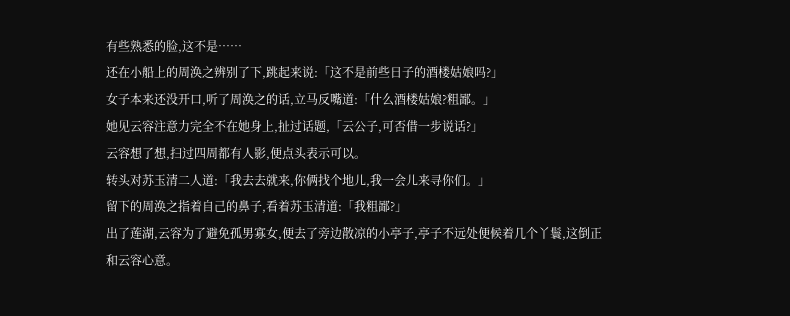有些熟悉的脸,这不是……
还在小船上的周涣之辨别了下,跳起来说:「这不是前些日子的酒楼姑娘吗?」
女子本来还没开口,听了周涣之的话,立马反嘴道:「什么酒楼姑娘?粗鄙。」
她见云容注意力完全不在她身上,扯过话题,「云公子,可否借一步说话?」
云容想了想,扫过四周都有人影,便点头表示可以。
转头对苏玉清二人道:「我去去就来,你俩找个地儿,我一会儿来寻你们。」
留下的周涣之指着自己的鼻子,看着苏玉清道:「我粗鄙?」
出了莲湖,云容为了避免孤男寡女,便去了旁边散凉的小亭子,亭子不远处便候着几个丫鬟,这倒正和云容心意。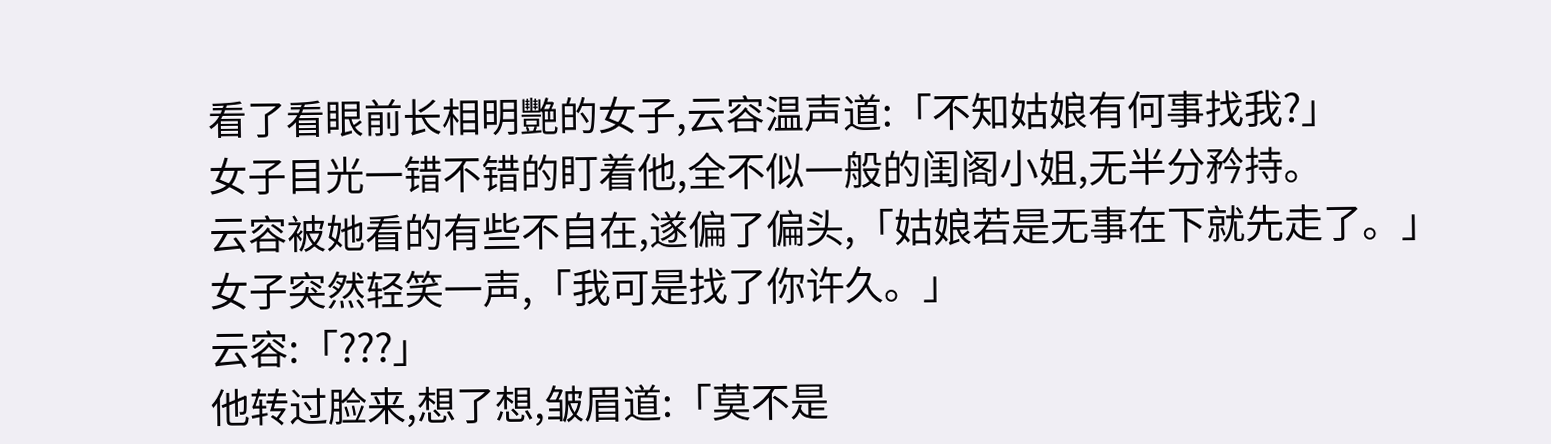看了看眼前长相明艷的女子,云容温声道:「不知姑娘有何事找我?」
女子目光一错不错的盯着他,全不似一般的闺阁小姐,无半分矜持。
云容被她看的有些不自在,遂偏了偏头,「姑娘若是无事在下就先走了。」
女子突然轻笑一声,「我可是找了你许久。」
云容:「???」
他转过脸来,想了想,皱眉道:「莫不是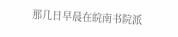那几日早晨在皖南书院派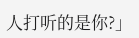人打听的是你?」